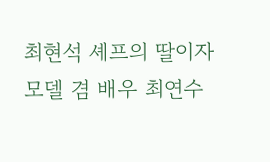최현석 셰프의 딸이자 모델 겸 배우 최연수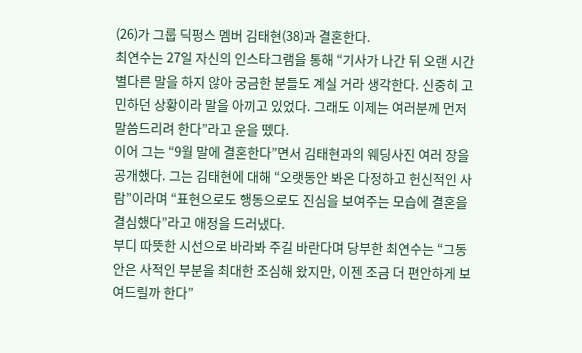(26)가 그룹 딕펑스 멤버 김태현(38)과 결혼한다.
최연수는 27일 자신의 인스타그램을 통해 “기사가 나간 뒤 오랜 시간 별다른 말을 하지 않아 궁금한 분들도 계실 거라 생각한다. 신중히 고민하던 상황이라 말을 아끼고 있었다. 그래도 이제는 여러분께 먼저 말씀드리려 한다”라고 운을 뗐다.
이어 그는 “9월 말에 결혼한다”면서 김태현과의 웨딩사진 여러 장을 공개했다. 그는 김태현에 대해 “오랫동안 봐온 다정하고 헌신적인 사람”이라며 “표현으로도 행동으로도 진심을 보여주는 모습에 결혼을 결심했다”라고 애정을 드러냈다.
부디 따뜻한 시선으로 바라봐 주길 바란다며 당부한 최연수는 “그동안은 사적인 부분을 최대한 조심해 왔지만, 이젠 조금 더 편안하게 보여드릴까 한다”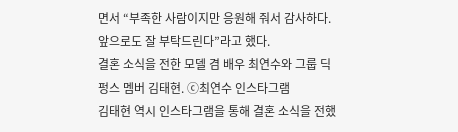면서 “부족한 사람이지만 응원해 줘서 감사하다. 앞으로도 잘 부탁드린다”라고 했다.
결혼 소식을 전한 모델 겸 배우 최연수와 그룹 딕펑스 멤버 김태현. ⓒ최연수 인스타그램
김태현 역시 인스타그램을 통해 결혼 소식을 전했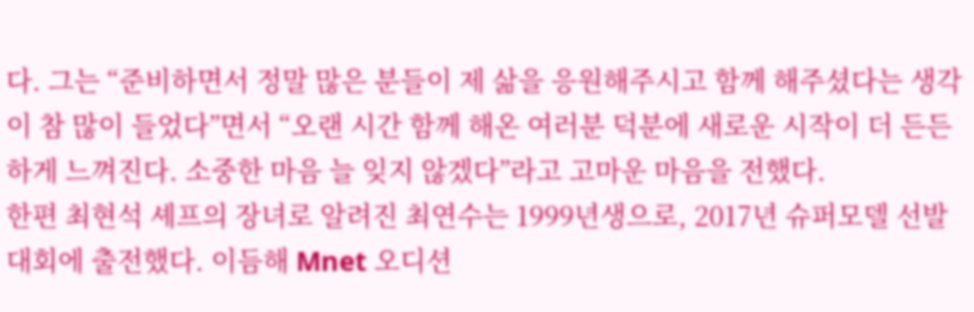다. 그는 “준비하면서 정말 많은 분들이 제 삶을 응원해주시고 함께 해주셨다는 생각이 참 많이 들었다”면서 “오랜 시간 함께 해온 여러분 덕분에 새로운 시작이 더 든든하게 느껴진다. 소중한 마음 늘 잊지 않겠다”라고 고마운 마음을 전했다.
한편 최현석 셰프의 장녀로 알려진 최연수는 1999년생으로, 2017년 슈퍼모델 선발대회에 출전했다. 이듬해 Mnet 오디션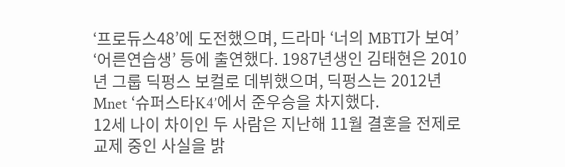‘프로듀스48’에 도전했으며, 드라마 ‘너의 MBTI가 보여’ ‘어른연습생’ 등에 출연했다. 1987년생인 김태현은 2010년 그룹 딕펑스 보컬로 데뷔했으며, 딕펑스는 2012년 Mnet ‘슈퍼스타K4’에서 준우승을 차지했다.
12세 나이 차이인 두 사람은 지난해 11월 결혼을 전제로 교제 중인 사실을 밝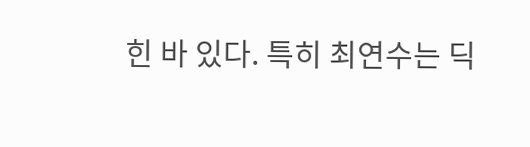힌 바 있다. 특히 최연수는 딕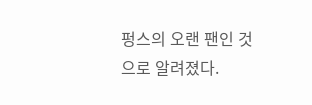펑스의 오랜 팬인 것으로 알려졌다.